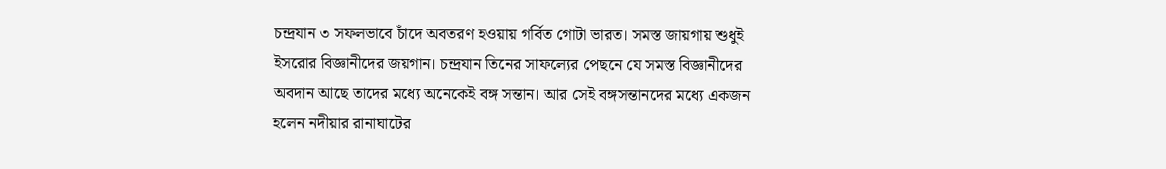চন্দ্রযান ৩ সফলভাবে চাঁদে অবতরণ হওয়ায় গর্বিত গোটা ভারত। সমস্ত জায়গায় শুধুই ইসরোর বিজ্ঞানীদের জয়গান। চন্দ্রযান তিনের সাফল্যের পেছনে যে সমস্ত বিজ্ঞানীদের অবদান আছে তাদের মধ্যে অনেকেই বঙ্গ সন্তান। আর সেই বঙ্গসন্তানদের মধ্যে একজন হলেন নদীয়ার রানাঘাটের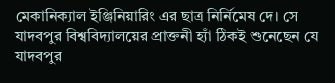মেকানিক্যাল ইঞ্জিনিয়ারিং এর ছাত্র নির্নিমেষ দে। সে যাদবপুর বিশ্ববিদ্যালয়ের প্রাক্তনী হ্যাঁ ঠিকই শুনেছেন যে যাদবপুর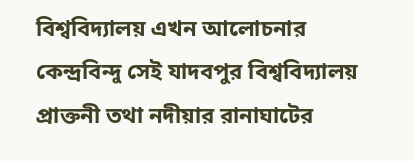বিশ্ববিদ্যালয় এখন আলোচনার কেন্দ্রবিন্দু সেই যাদবপুর বিশ্ববিদ্যালয় প্রাক্তনী তথা নদীয়ার রানাঘাটের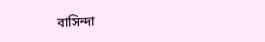বাসিন্দা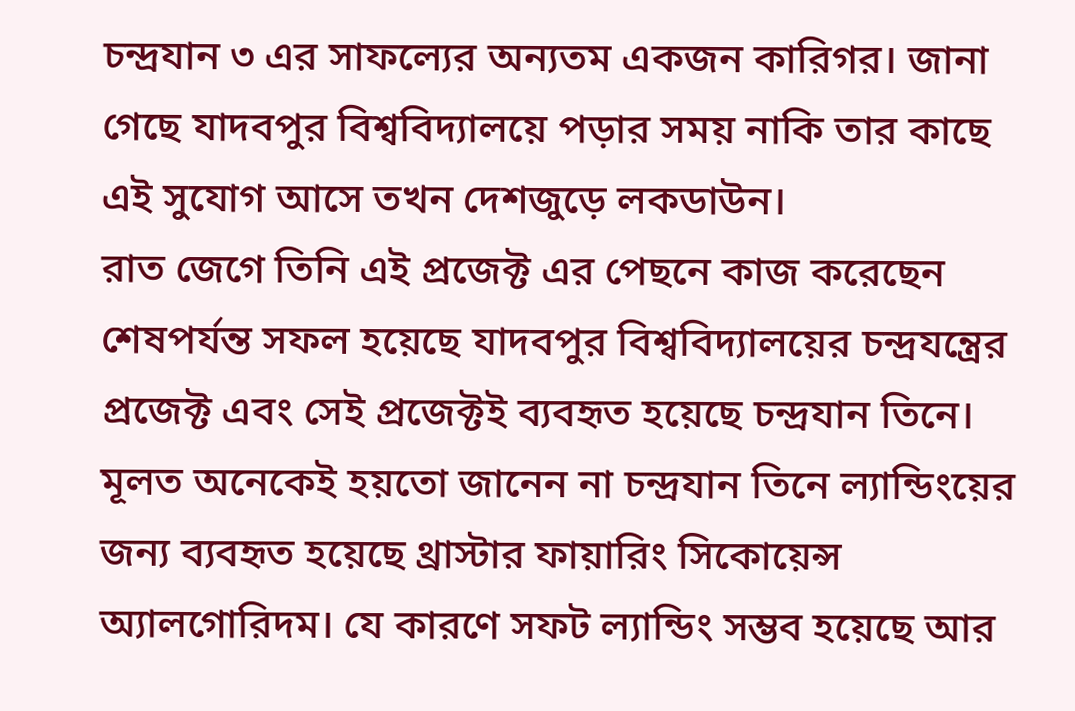চন্দ্রযান ৩ এর সাফল্যের অন্যতম একজন কারিগর। জানা গেছে যাদবপুর বিশ্ববিদ্যালয়ে পড়ার সময় নাকি তার কাছে এই সুযোগ আসে তখন দেশজুড়ে লকডাউন।
রাত জেগে তিনি এই প্রজেক্ট এর পেছনে কাজ করেছেন শেষপর্যন্ত সফল হয়েছে যাদবপুর বিশ্ববিদ্যালয়ের চন্দ্রযন্ত্রের প্রজেক্ট এবং সেই প্রজেক্টই ব্যবহৃত হয়েছে চন্দ্রযান তিনে। মূলত অনেকেই হয়তো জানেন না চন্দ্রযান তিনে ল্যান্ডিংয়ের জন্য ব্যবহৃত হয়েছে থ্রাস্টার ফায়ারিং সিকোয়েন্স অ্যালগোরিদম। যে কারণে সফট ল্যান্ডিং সম্ভব হয়েছে আর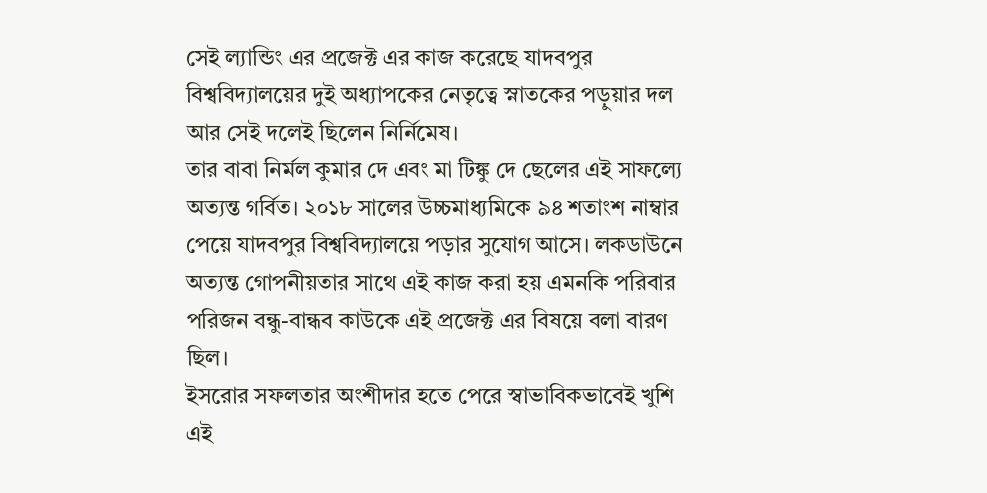সেই ল্যান্ডিং এর প্রজেক্ট এর কাজ করেছে যাদবপুর বিশ্ববিদ্যালয়ের দুই অধ্যাপকের নেতৃত্বে স্নাতকের পড়ুয়ার দল আর সেই দলেই ছিলেন নির্নিমেষ।
তার বাবা নির্মল কুমার দে এবং মা টিঙ্কু দে ছেলের এই সাফল্যে অত্যন্ত গর্বিত। ২০১৮ সালের উচ্চমাধ্যমিকে ৯৪ শতাংশ নাম্বার পেয়ে যাদবপুর বিশ্ববিদ্যালয়ে পড়ার সুযোগ আসে। লকডাউনে অত্যন্ত গোপনীয়তার সাথে এই কাজ করা হয় এমনকি পরিবার পরিজন বন্ধু-বান্ধব কাউকে এই প্রজেক্ট এর বিষয়ে বলা বারণ ছিল।
ইসরোর সফলতার অংশীদার হতে পেরে স্বাভাবিকভাবেই খুশি এই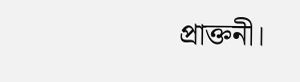প্রাক্তনী।